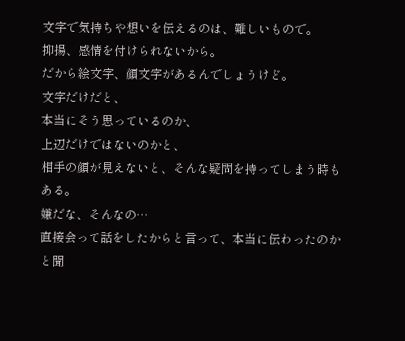文字で気持ちや想いを伝えるのは、難しいもので。
抑揚、感情を付けられないから。
だから絵文字、顔文字があるんでしょうけど。
文字だけだと、
本当にそう思っているのか、
上辺だけではないのかと、
相手の顔が見えないと、そんな疑問を持ってしまう時もある。
嫌だな、そんなの…
直接会って話をしたからと言って、本当に伝わったのかと聞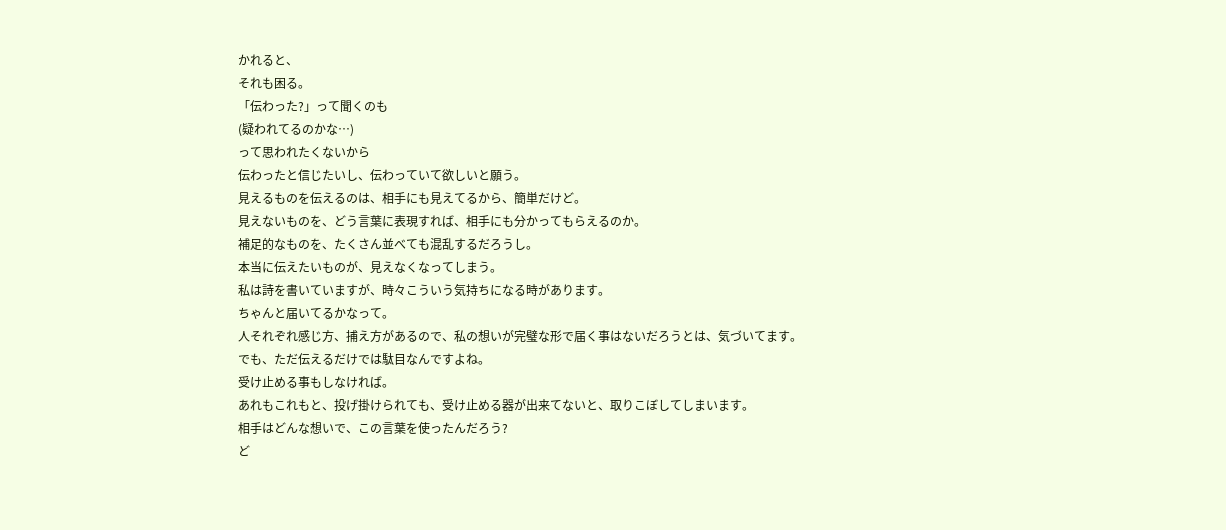かれると、
それも困る。
「伝わった?」って聞くのも
(疑われてるのかな…)
って思われたくないから
伝わったと信じたいし、伝わっていて欲しいと願う。
見えるものを伝えるのは、相手にも見えてるから、簡単だけど。
見えないものを、どう言葉に表現すれば、相手にも分かってもらえるのか。
補足的なものを、たくさん並べても混乱するだろうし。
本当に伝えたいものが、見えなくなってしまう。
私は詩を書いていますが、時々こういう気持ちになる時があります。
ちゃんと届いてるかなって。
人それぞれ感じ方、捕え方があるので、私の想いが完璧な形で届く事はないだろうとは、気づいてます。
でも、ただ伝えるだけでは駄目なんですよね。
受け止める事もしなければ。
あれもこれもと、投げ掛けられても、受け止める器が出来てないと、取りこぼしてしまいます。
相手はどんな想いで、この言葉を使ったんだろう?
ど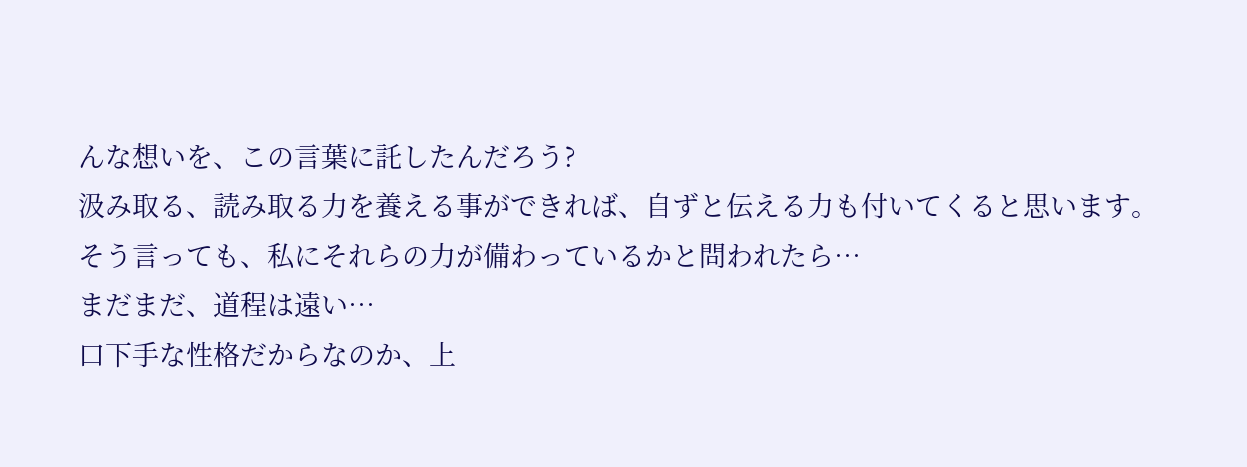んな想いを、この言葉に託したんだろう?
汲み取る、読み取る力を養える事ができれば、自ずと伝える力も付いてくると思います。
そう言っても、私にそれらの力が備わっているかと問われたら…
まだまだ、道程は遠い…
口下手な性格だからなのか、上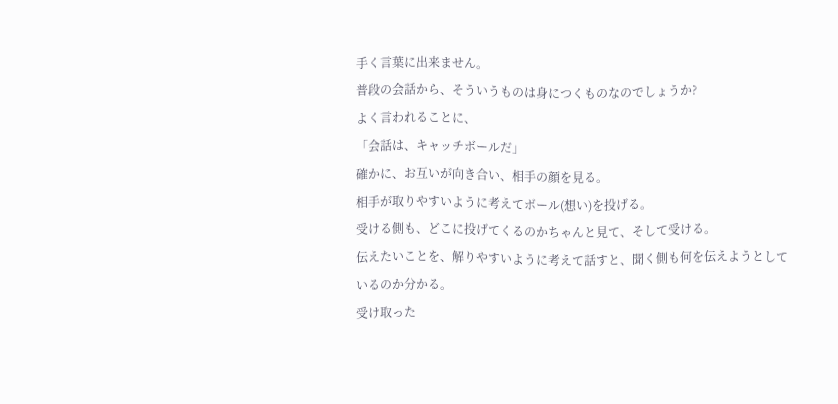手く言葉に出来ません。
普段の会話から、そういうものは身につくものなのでしょうか?
よく言われることに、
「会話は、キャッチボールだ」
確かに、お互いが向き合い、相手の顔を見る。
相手が取りやすいように考えてボール(想い)を投げる。
受ける側も、どこに投げてくるのかちゃんと見て、そして受ける。
伝えたいことを、解りやすいように考えて話すと、聞く側も何を伝えようとしているのか分かる。
受け取った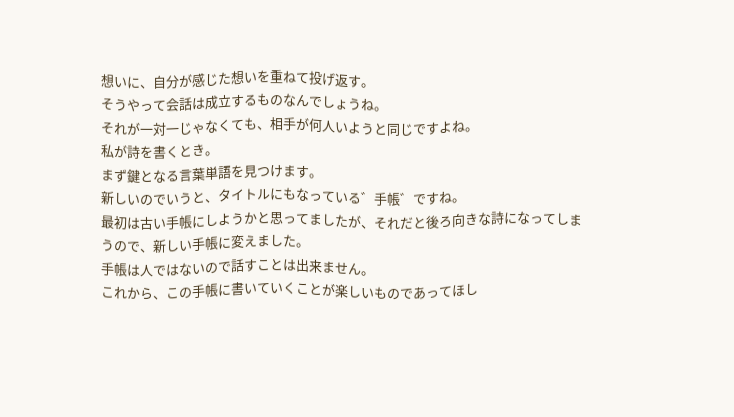想いに、自分が感じた想いを重ねて投げ返す。
そうやって会話は成立するものなんでしょうね。
それが一対一じゃなくても、相手が何人いようと同じですよね。
私が詩を書くとき。
まず鍵となる言葉単語を見つけます。
新しいのでいうと、タイトルにもなっている゛手帳゛ですね。
最初は古い手帳にしようかと思ってましたが、それだと後ろ向きな詩になってしまうので、新しい手帳に変えました。
手帳は人ではないので話すことは出来ません。
これから、この手帳に書いていくことが楽しいものであってほし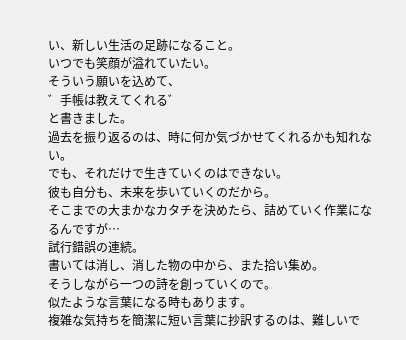い、新しい生活の足跡になること。
いつでも笑顔が溢れていたい。
そういう願いを込めて、
゛手帳は教えてくれる゛
と書きました。
過去を振り返るのは、時に何か気づかせてくれるかも知れない。
でも、それだけで生きていくのはできない。
彼も自分も、未来を歩いていくのだから。
そこまでの大まかなカタチを決めたら、詰めていく作業になるんですが…
試行錯誤の連続。
書いては消し、消した物の中から、また拾い集め。
そうしながら一つの詩を創っていくので。
似たような言葉になる時もあります。
複雑な気持ちを簡潔に短い言葉に抄訳するのは、難しいで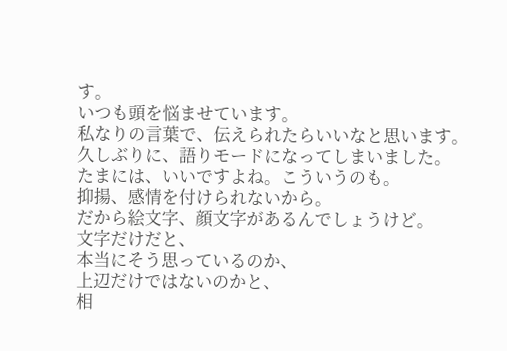す。
いつも頭を悩ませています。
私なりの言葉で、伝えられたらいいなと思います。
久しぶりに、語りモードになってしまいました。
たまには、いいですよね。こういうのも。
抑揚、感情を付けられないから。
だから絵文字、顔文字があるんでしょうけど。
文字だけだと、
本当にそう思っているのか、
上辺だけではないのかと、
相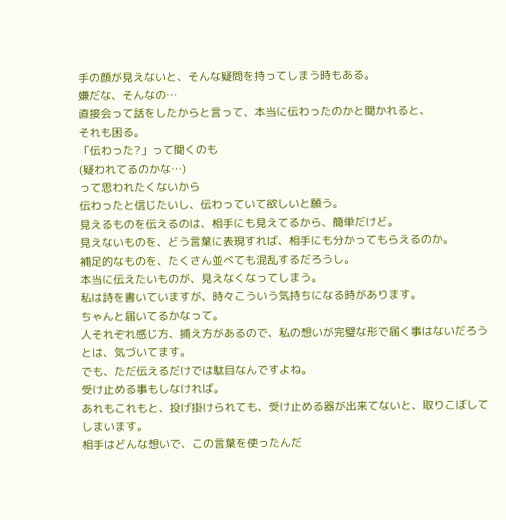手の顔が見えないと、そんな疑問を持ってしまう時もある。
嫌だな、そんなの…
直接会って話をしたからと言って、本当に伝わったのかと聞かれると、
それも困る。
「伝わった?」って聞くのも
(疑われてるのかな…)
って思われたくないから
伝わったと信じたいし、伝わっていて欲しいと願う。
見えるものを伝えるのは、相手にも見えてるから、簡単だけど。
見えないものを、どう言葉に表現すれば、相手にも分かってもらえるのか。
補足的なものを、たくさん並べても混乱するだろうし。
本当に伝えたいものが、見えなくなってしまう。
私は詩を書いていますが、時々こういう気持ちになる時があります。
ちゃんと届いてるかなって。
人それぞれ感じ方、捕え方があるので、私の想いが完璧な形で届く事はないだろうとは、気づいてます。
でも、ただ伝えるだけでは駄目なんですよね。
受け止める事もしなければ。
あれもこれもと、投げ掛けられても、受け止める器が出来てないと、取りこぼしてしまいます。
相手はどんな想いで、この言葉を使ったんだ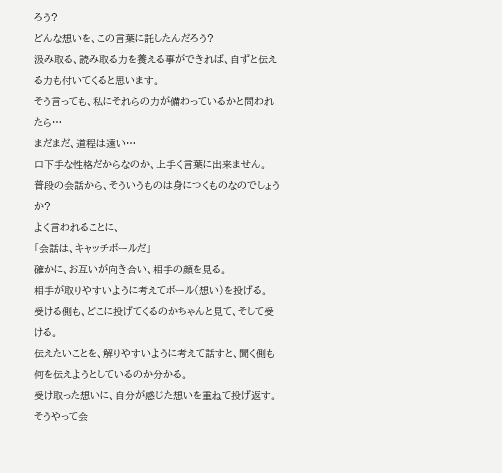ろう?
どんな想いを、この言葉に託したんだろう?
汲み取る、読み取る力を養える事ができれば、自ずと伝える力も付いてくると思います。
そう言っても、私にそれらの力が備わっているかと問われたら…
まだまだ、道程は遠い…
口下手な性格だからなのか、上手く言葉に出来ません。
普段の会話から、そういうものは身につくものなのでしょうか?
よく言われることに、
「会話は、キャッチボールだ」
確かに、お互いが向き合い、相手の顔を見る。
相手が取りやすいように考えてボール(想い)を投げる。
受ける側も、どこに投げてくるのかちゃんと見て、そして受ける。
伝えたいことを、解りやすいように考えて話すと、聞く側も何を伝えようとしているのか分かる。
受け取った想いに、自分が感じた想いを重ねて投げ返す。
そうやって会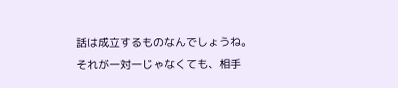話は成立するものなんでしょうね。
それが一対一じゃなくても、相手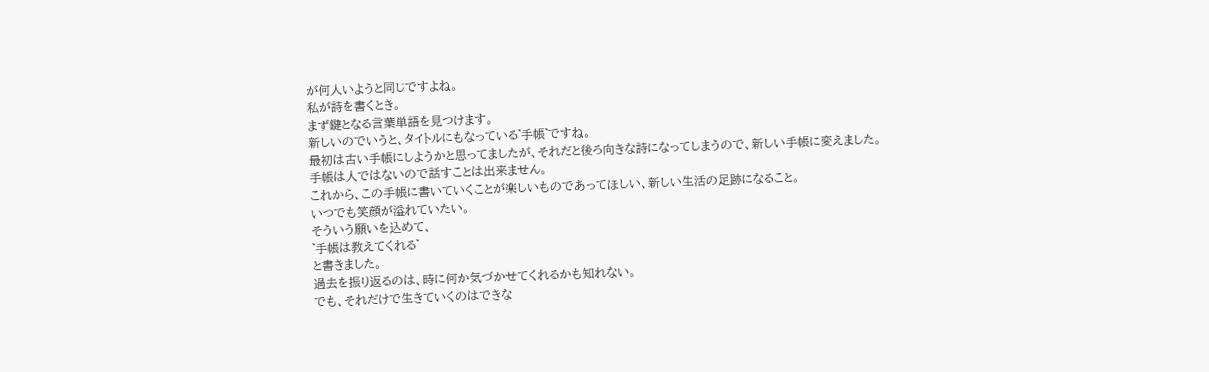が何人いようと同じですよね。
私が詩を書くとき。
まず鍵となる言葉単語を見つけます。
新しいのでいうと、タイトルにもなっている゛手帳゛ですね。
最初は古い手帳にしようかと思ってましたが、それだと後ろ向きな詩になってしまうので、新しい手帳に変えました。
手帳は人ではないので話すことは出来ません。
これから、この手帳に書いていくことが楽しいものであってほしい、新しい生活の足跡になること。
いつでも笑顔が溢れていたい。
そういう願いを込めて、
゛手帳は教えてくれる゛
と書きました。
過去を振り返るのは、時に何か気づかせてくれるかも知れない。
でも、それだけで生きていくのはできな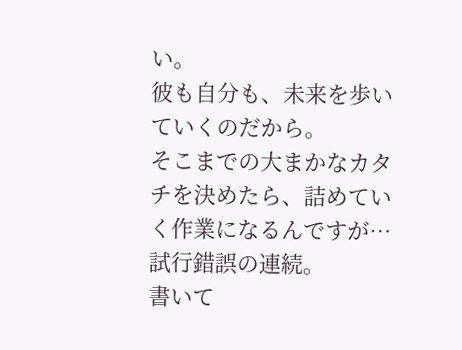い。
彼も自分も、未来を歩いていくのだから。
そこまでの大まかなカタチを決めたら、詰めていく作業になるんですが…
試行錯誤の連続。
書いて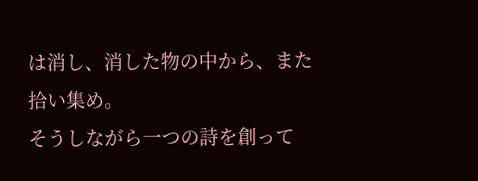は消し、消した物の中から、また拾い集め。
そうしながら一つの詩を創って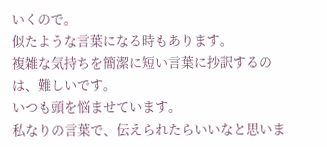いくので。
似たような言葉になる時もあります。
複雑な気持ちを簡潔に短い言葉に抄訳するのは、難しいです。
いつも頭を悩ませています。
私なりの言葉で、伝えられたらいいなと思いま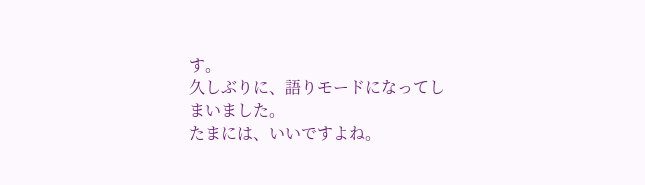す。
久しぶりに、語りモードになってしまいました。
たまには、いいですよね。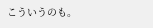こういうのも。